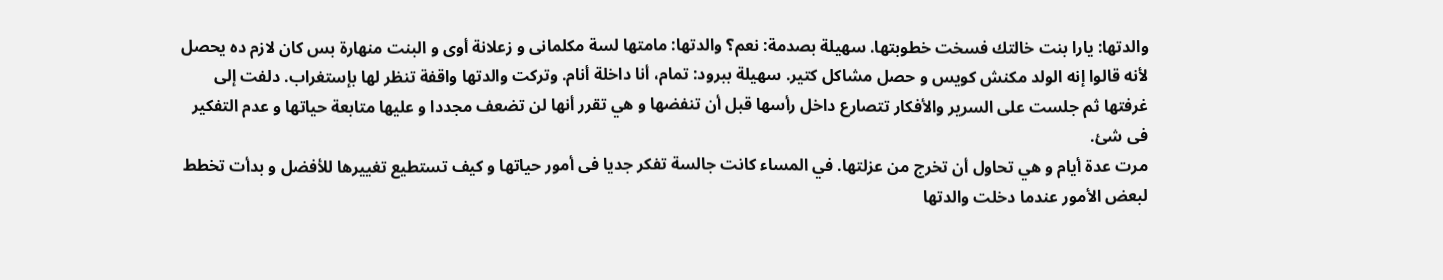والدتها: يارا بنت خالتك فسخت خطوبتها. سهيلة بصدمة: نعم؟ والدتها: مامتها لسة مكلمانى و زعلانة أوى و البنت منهارة بس كان لازم ده يحصل لأنه قالوا إنه الولد مكنش كويس و حصل مشاكل كتير. سهيلة ببرود: تمام، أنا داخلة أنام. وتركت والدتها واقفة تنظر لها بإستغراب. دلفت إلى غرفتها ثم جلست على السرير والأفكار تتصارع داخل رأسها قبل أن تنفضها و هي تقرر أنها لن تضعف مجددا و عليها متابعة حياتها و عدم التفكير فى شئ.
مرت عدة أيام و هي تحاول أن تخرج من عزلتها. في المساء كانت جالسة تفكر جديا فى أمور حياتها و كيف تستطيع تغييرها للأفضل و بدأت تخطط لبعض الأمور عندما دخلت والدتها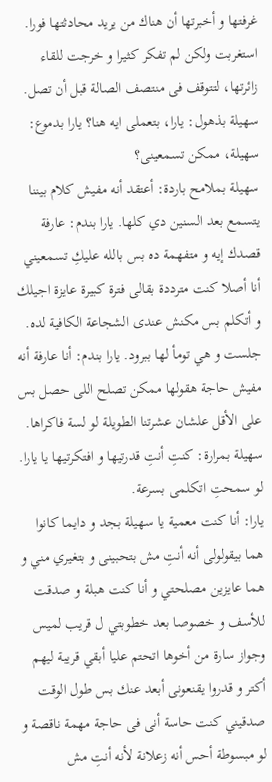غرفتها و أخبرتها أن هناك من يريد محادثتها فورا. استغربت ولكن لم تفكر كثيرا و خرجت للقاء زائرتها، لتتوقف فى منتصف الصالة قبل أن تصل. سهيلة بذهول: يارا، بتعملى ايه هنا؟ يارا بدموع: سهيلة، ممكن تسمعينى؟
سهيلة بملامح باردة: أعتقد أنه مفيش كلام بيننا يتسمع بعد السنين دي كلها. يارا بندم: عارفة قصدك إيه و متفهمة ده بس بالله عليكِ تسمعيني أنا أصلا كنت مترددة بقالى فترة كبيرة عايزة اجيلك و أتكلم بس مكنش عندى الشجاعة الكافية لده. جلست و هي تومأ لها ببرود. يارا بندم: أنا عارفة أنه مفيش حاجة هقولها ممكن تصلح اللى حصل بس على الأقل علشان عشرتنا الطويلة لو لسة فاكراها.
سهيلة بمرارة: كنتِ أنتِ قدرتيها و افتكرتيها يا يارا. لو سمحتِ اتكلمى بسرعة.
يارا: أنا كنت معمية يا سهيلة بجد و دايما كانوا هما بيقولولى أنه أنتِ مش بتحبينى و بتغيري مني و هما عايزين مصلحتي و أنا كنت هبلة و صدقت للأسف و خصوصا بعد خطوبتي ل قريب لميس وجواز سارة من أخوها اتحتم عليا أبقي قريبة ليهم أكتر و قدروا يقنعونى أبعد عنك بس طول الوقت صدقيني كنت حاسة أنى فى حاجة مهمة ناقصة و لو مبسوطة أحس أنه زعلانة لأنه أنتِ مش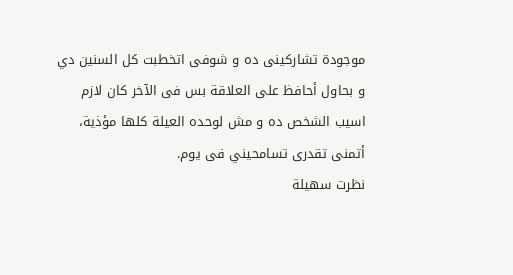موجودة تشاركينى ده و شوفى اتخطبت كل السنين دي و بحاول أحافظ على العلاقة بس فى الآخر كان لازم اسيب الشخص ده و مش لوحده العيلة كلها مؤذية، أتمنى تقدرى تسامحيني فى يوم.
نظرت سهيلة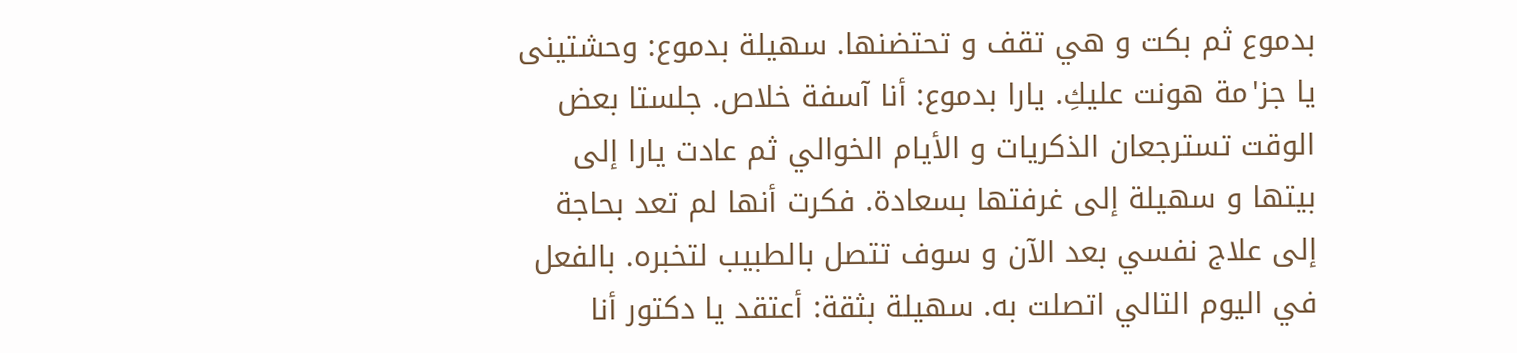بدموع ثم بكت و هي تقف و تحتضنها. سهيلة بدموع: وحشتينى يا جز'مة هونت عليكِ. يارا بدموع: أنا آسفة خلاص. جلستا بعض الوقت تسترجعان الذكريات و الأيام الخوالي ثم عادت يارا إلى بيتها و سهيلة إلى غرفتها بسعادة. فكرت أنها لم تعد بحاجة إلى علاج نفسي بعد الآن و سوف تتصل بالطبيب لتخبره. بالفعل في اليوم التالي اتصلت به. سهيلة بثقة: أعتقد يا دكتور أنا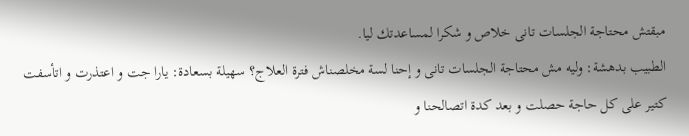مبقتش محتاجة الجلسات تانى خلاص و شكرا لمساعدتك ليا.
الطبيب بدهشة: وليه مش محتاجة الجلسات تانى و إحنا لسة مخلصناش فترة العلاج؟ سهيلة بسعادة: يارا جت و اعتذرت و اتأسفت كتير على كل حاجة حصلت و بعد كدة اتصالحنا و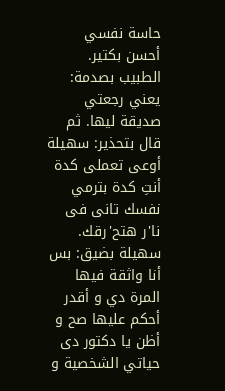حاسة نفسي أحسن بكتير. الطبيب بصدمة: يعني رجعتي صديقة ليها. ثم قال بتحذير: سهيلة أوعى تعملى كدة أنتِ كدة بترمي نفسك تانى فى نا'ر هتح'رقك. سهيلة بضيق: بس أنا واثقة فيها المرة دي و أقدر أحكم عليها صح و أظن يا دكتور دى حياتي الشخصية و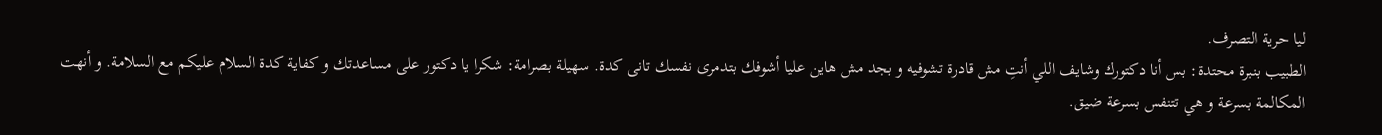ليا حرية التصرف.
الطبيب بنبرة محتدة: بس أنا دكتورك وشايف اللي أنتِ مش قادرة تشوفيه و بجد مش هاين عليا أشوفك بتدمرى نفسك تانى كدة. سهيلة بصرامة: شكرا يا دكتور على مساعدتك و كفاية كدة السلام عليكم مع السلامة. و أنهت المكالمة بسرعة و هي تتنفس بسرعة ضيق.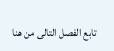تابع الفصل التالى من هنا